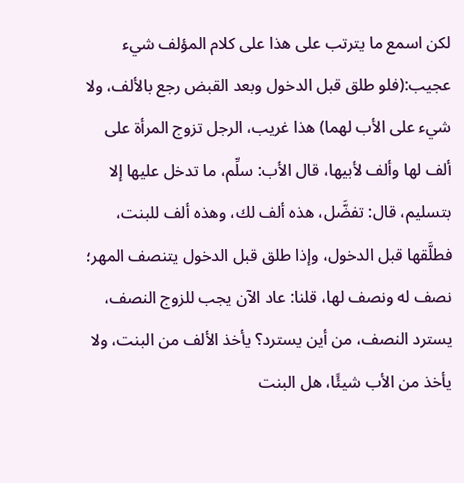لكن اسمع ما يترتب على هذا على كلام المؤلف شيء عجيب:(فلو طلق قبل الدخول وبعد القبض رجع بالألف، ولا شيء على الأب لهما) هذا غريب، الرجل تزوج المرأة على ألف لها وألف لأبيها، قال الأب: سلِّم، ما تدخل عليها إلا بتسليم، قال: تفضَّل، هذه ألف لك، وهذه ألف للبنت، فطلَّقها قبل الدخول، وإذا طلق قبل الدخول يتنصف المهر؛ نصف له ونصف لها، قلنا: عاد الآن يجب للزوج النصف، يسترد النصف، من أين يسترد؟ يأخذ الألف من البنت، ولا يأخذ من الأب شيئًا، هل البنت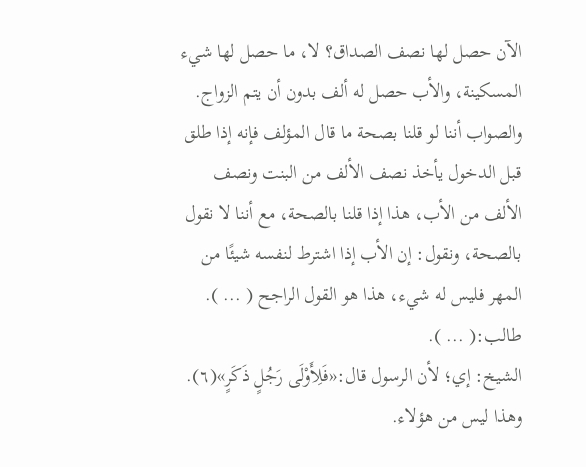الآن حصل لها نصف الصداق؟ لا، ما حصل لها شيء المسكينة، والأب حصل له ألف بدون أن يتم الزواج.
والصواب أننا لو قلنا بصحة ما قال المؤلف فإنه إذا طلق قبل الدخول يأخذ نصف الألف من البنت ونصف الألف من الأب، هذا إذا قلنا بالصحة، مع أننا لا نقول بالصحة، ونقول: إن الأب إذا اشترط لنفسه شيئًا من المهر فليس له شيء، هذا هو القول الراجح ( ... ).
طالب:( ... ).
الشيخ: إي؛ لأن الرسول قال:«فَلِأَوْلَى رَجُلٍ ذَكَرٍ»(٦). وهذا ليس من هؤلاء.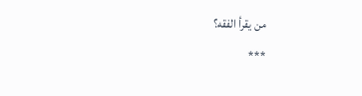من يقرأ الفقه؟
***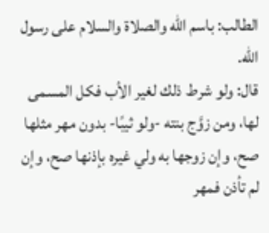الطالب: باسم الله والصلاة والسلام على رسول الله.
قال: ولو شرط ذلك لغير الأب فكل المسمى لها، ومن زوَّج بنته -ولو ثيبًا- بدون مهر مثلها صح، وإن زوجها به ولي غيره بإذنها صح، وإن لم تأذن فمهر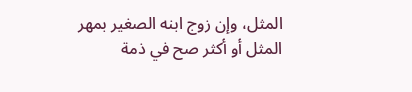المثل، وإن زوج ابنه الصغير بمهر المثل أو أكثر صح في ذمة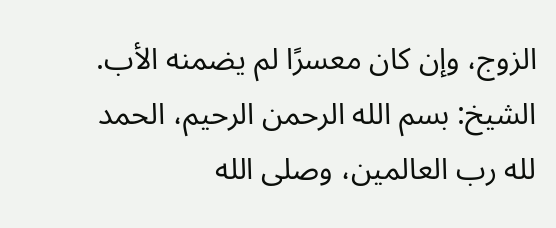الزوج، وإن كان معسرًا لم يضمنه الأب.
الشيخ: بسم الله الرحمن الرحيم، الحمد لله رب العالمين، وصلى الله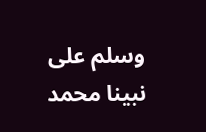وسلم على نبينا محمد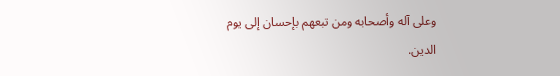وعلى آله وأصحابه ومن تبعهم بإحسان إلى يوم الدين.